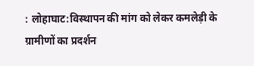: लोहाघाट:विस्थापन की मांग को लेकर कमलेड़ी के ग्रामीणों का प्रदर्शन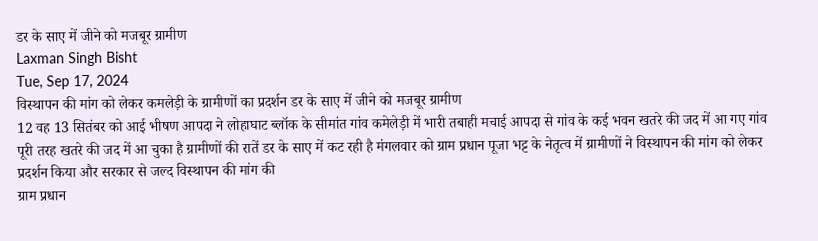डर के साए में जीने को मजबूर ग्रामीण
Laxman Singh Bisht
Tue, Sep 17, 2024
विस्थापन की मांग को लेकर कमलेड़ी के ग्रामीणों का प्रदर्शन डर के साए में जीने को मजबूर ग्रामीण
12 वह 13 सितंबर को आई भीषण आपदा ने लोहाघाट ब्लॉक के सीमांत गांव कमेलेड़ी में भारी तबाही मचाई आपदा से गांव के कई भवन खतरे की जद में आ गए गांव पूरी तरह खतरे की जद में आ चुका है ग्रामीणों की रातें डर के साए में कट रही है मंगलवार को ग्राम प्रधान पूजा भट्ट के नेतृत्व में ग्रामीणों ने विस्थापन की मांग को लेकर प्रदर्शन किया और सरकार से जल्द विस्थापन की मांग की
ग्राम प्रधान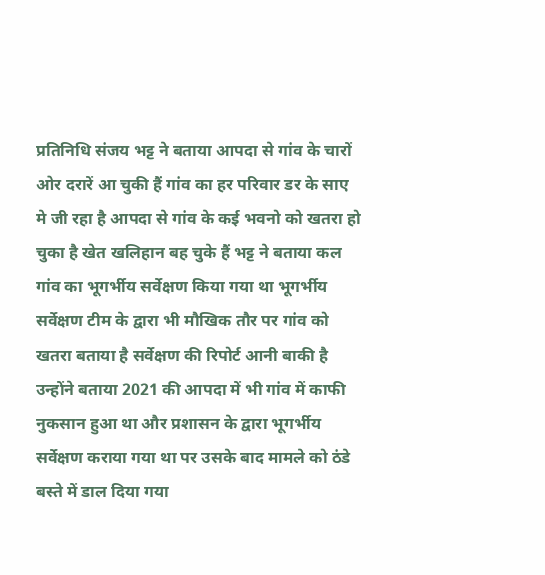प्रतिनिधि संजय भट्ट ने बताया आपदा से गांव के चारों ओर दरारें आ चुकी हैं गांव का हर परिवार डर के साए मे जी रहा है आपदा से गांव के कई भवनो को खतरा हो चुका है खेत खलिहान बह चुके हैं भट्ट ने बताया कल गांव का भूगर्भीय सर्वेक्षण किया गया था भूगर्भीय सर्वेक्षण टीम के द्वारा भी मौखिक तौर पर गांव को खतरा बताया है सर्वेक्षण की रिपोर्ट आनी बाकी है उन्होंने बताया 2021 की आपदा में भी गांव में काफी नुकसान हुआ था और प्रशासन के द्वारा भूगर्भीय सर्वेक्षण कराया गया था पर उसके बाद मामले को ठंडे बस्ते में डाल दिया गया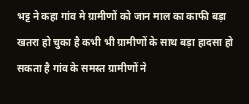भट्ट ने कहा गांव मे ग्रामीणों को जान माल का काफी बड़ा खतरा हो चुका है कभी भी ग्रामीणों के साथ बड़ा हादसा हो सकता है गांव के समस्त ग्रामीणों ने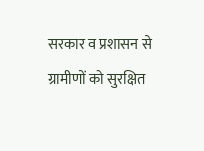सरकार व प्रशासन से ग्रामीणों को सुरक्षित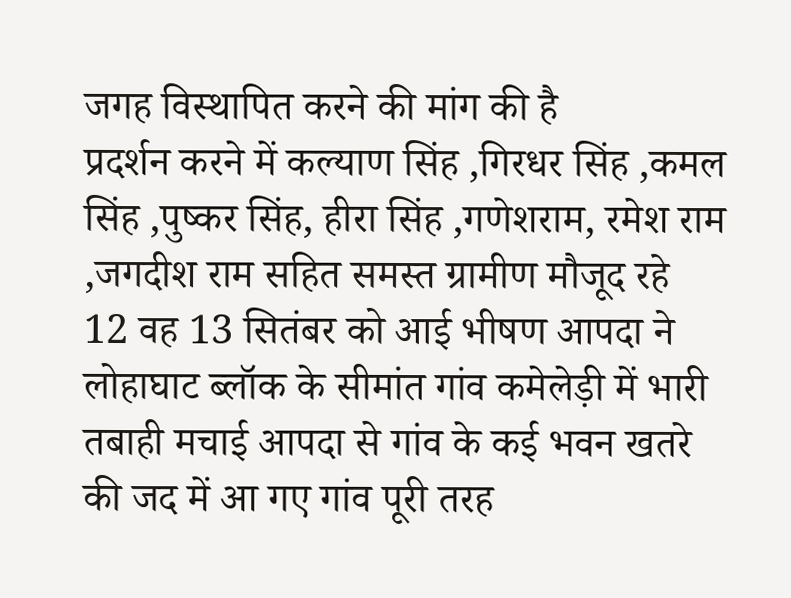जगह विस्थापित करने की मांग की है
प्रदर्शन करने में कल्याण सिंह ,गिरधर सिंह ,कमल सिंह ,पुष्कर सिंह, हीरा सिंह ,गणेशराम, रमेश राम ,जगदीश राम सहित समस्त ग्रामीण मौजूद रहे
12 वह 13 सितंबर को आई भीषण आपदा ने लोहाघाट ब्लॉक के सीमांत गांव कमेलेड़ी में भारी तबाही मचाई आपदा से गांव के कई भवन खतरे की जद में आ गए गांव पूरी तरह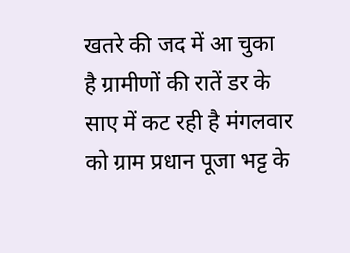खतरे की जद में आ चुका है ग्रामीणों की रातें डर के साए में कट रही है मंगलवार को ग्राम प्रधान पूजा भट्ट के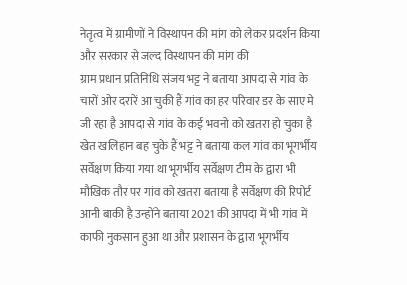नेतृत्व में ग्रामीणों ने विस्थापन की मांग को लेकर प्रदर्शन किया और सरकार से जल्द विस्थापन की मांग की
ग्राम प्रधान प्रतिनिधि संजय भट्ट ने बताया आपदा से गांव के चारों ओर दरारें आ चुकी हैं गांव का हर परिवार डर के साए मे जी रहा है आपदा से गांव के कई भवनो को खतरा हो चुका है खेत खलिहान बह चुके हैं भट्ट ने बताया कल गांव का भूगर्भीय सर्वेक्षण किया गया था भूगर्भीय सर्वेक्षण टीम के द्वारा भी मौखिक तौर पर गांव को खतरा बताया है सर्वेक्षण की रिपोर्ट आनी बाकी है उन्होंने बताया 2021 की आपदा में भी गांव में काफी नुकसान हुआ था और प्रशासन के द्वारा भूगर्भीय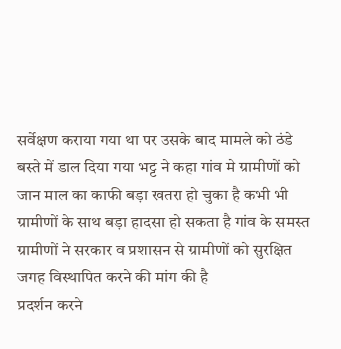सर्वेक्षण कराया गया था पर उसके बाद मामले को ठंडे बस्ते में डाल दिया गया भट्ट ने कहा गांव मे ग्रामीणों को जान माल का काफी बड़ा खतरा हो चुका है कभी भी ग्रामीणों के साथ बड़ा हादसा हो सकता है गांव के समस्त ग्रामीणों ने सरकार व प्रशासन से ग्रामीणों को सुरक्षित जगह विस्थापित करने की मांग की है
प्रदर्शन करने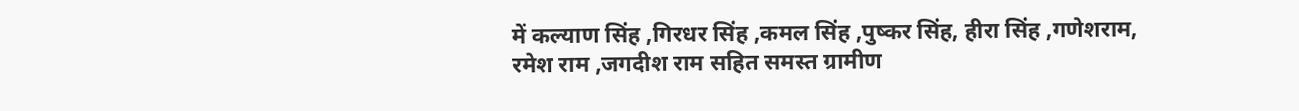में कल्याण सिंह ,गिरधर सिंह ,कमल सिंह ,पुष्कर सिंह, हीरा सिंह ,गणेशराम, रमेश राम ,जगदीश राम सहित समस्त ग्रामीण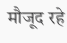मौजूद रहे